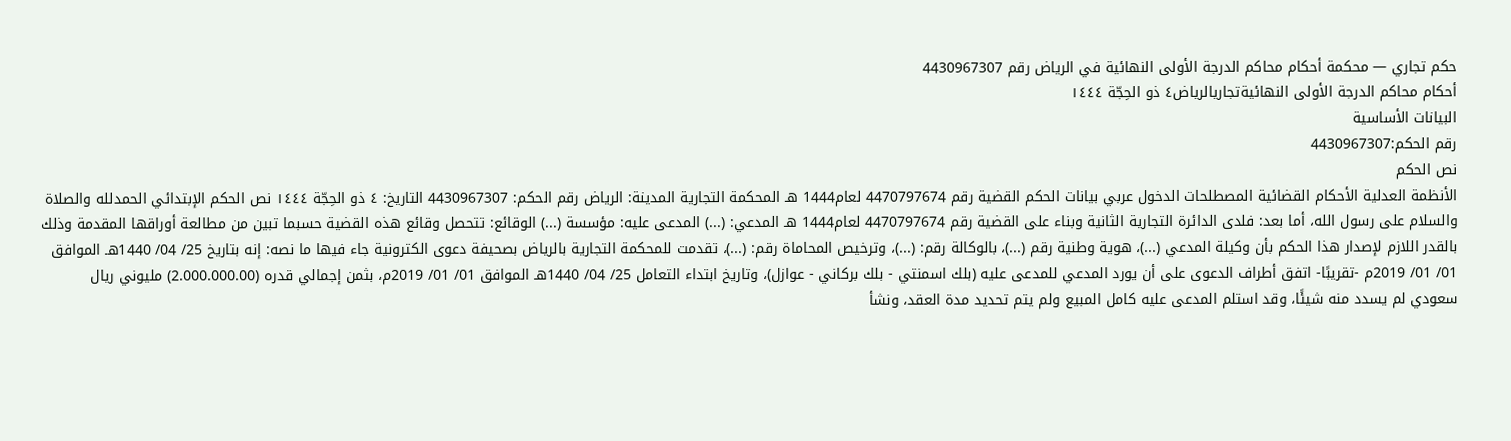حكم تجاري — محكمة أحكام محاكم الدرجة الأولى النهائية في الرياض رقم 4430967307
أحكام محاكم الدرجة الأولى النهائيةتجاريالرياض٤ ذو الحِجّة ١٤٤٤
البيانات الأساسية
رقم الحكم:4430967307
نص الحكم
الأنظمة العدلية الأحكام القضائية المصطلحات الدخول عربي بيانات الحكم القضية رقم 4470797674 لعام1444 هـ المحكمة التجارية المدينة: الرياض رقم الحكم: 4430967307 التاريخ: ٤ ذو الحِجّة ١٤٤٤ نص الحكم الإبتدائي الحمدلله والصلاة والسلام على رسول الله، أما بعد: فلدى الدائرة التجارية الثانية وبناء على القضية رقم 4470797674 لعام1444 هـ المدعي: (...) المدعى عليه: مؤسسة (...) الوقائع: تتحصل وقائع هذه القضية حسبما تبين من مطالعة أوراقها المقدمة وذلك بالقدر اللازم لإصدار هذا الحكم بأن وكيلة المدعي (...)، هوية وطنية رقم (...)، بالوكالة رقم: (...)، وترخيص المحاماة رقم: (...)، تقدمت للمحكمة التجارية بالرياض بصحيفة دعوى الكترونية جاء فيها ما نصه: إنه بتاريخ 25/ 04/ 1440هـ الموافق 01/ 01/ 2019م -تقريبًا- اتفق أطراف الدعوى على أن يورد المدعي للمدعى عليه (بلك اسمنتي - بلك بركاني - عوازل)، وتاريخ ابتداء التعامل 25/ 04/ 1440هـ الموافق 01/ 01/ 2019م، بثمن إجمالي قدره (2.000.000.00) مليوني ريال سعودي لم يسدد منه شيئًا، وقد استلم المدعى عليه كامل المبيع ولم يتم تحديد مدة العقد، ونشأ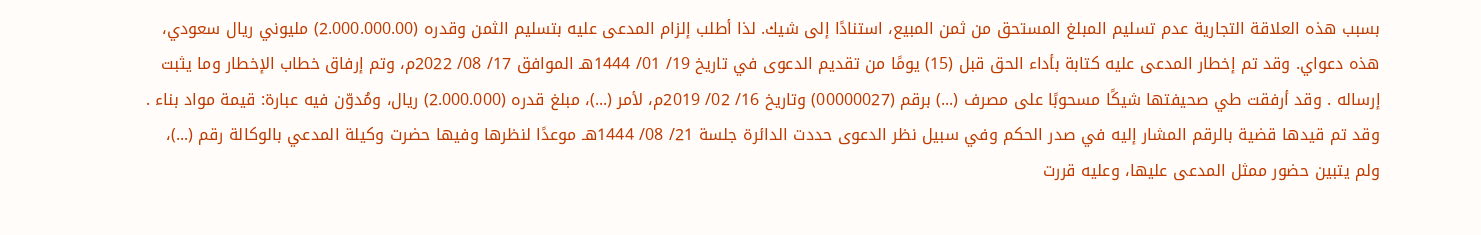بسبب هذه العلاقة التجارية عدم تسليم المبلغ المستحق من ثمن المبيع، استنادًا إلى شيك. لذا أطلب إلزام المدعى عليه بتسليم الثمن وقدره (2.000.000.00) مليوني ريال سعودي، هذه دعواي. وقد تم إخطار المدعى عليه كتابة بأداء الحق قبل (15) يومًا من تقديم الدعوى في تاريخ 19/ 01/ 1444هـ الموافق 17/ 08/ 2022م، وتم إرفاق خطاب الإخطار وما يثبت إرساله . وقد أرفقت طي صحيفتها شيكًا مسحوبًا على مصرف (...) برقم (00000027) وتاريخ 16/ 02/ 2019م، لأمر (...)، مبلغ قدره (2.000.000) ريال، ومُدوّن فيه عبارة: قيمة مواد بناء . وقد تم قيدها قضية بالرقم المشار إليه في صدر الحكم وفي سبيل نظر الدعوى حددت الدائرة جلسة 21/ 08/ 1444هـ موعدًا لنظرها وفيها حضرت وكيلة المدعي بالوكالة رقم (...)، ولم يتبين حضور ممثل المدعى عليها، وعليه قررت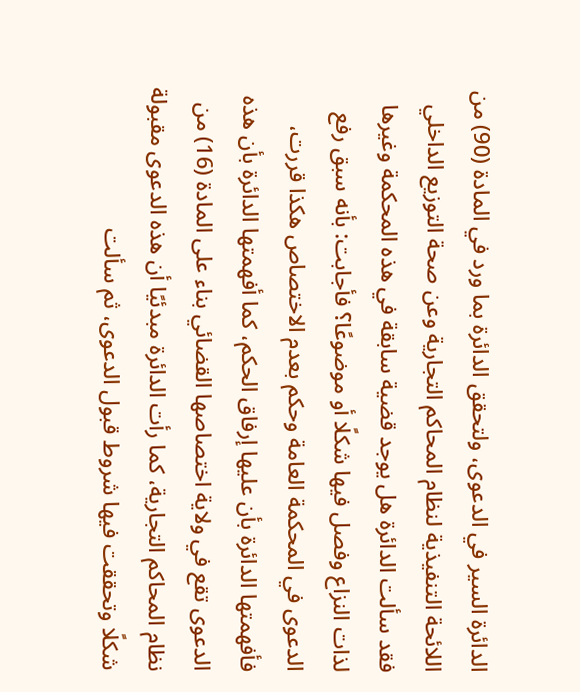الدائرة السير في الدعوى، ولتحقق الدائرة بما ورد في المادة (90) من اللائحة التنفيذية لنظام المحاكم التجارية وعن صحة التوزيع الداخلي فقد سألت الدائرة هل يوجد قضية سابقة في هذه المحكمة وغيرها لذات النزاع وفصل فيها شكلًا أو موضوعًا؟ فأجابت: بأنه سبق رفع الدعوى في المحكمة العامة وحكم بعدم الاختصاص هكذا قررت، فأفهمتها الدائرة بأن عليها إرفاق الحكم، كما أفهمتها الدائرة بأن هذه الدعوى تقع في ولاية اختصاصها القضائي بناء على المادة (16) من نظام المحاكم التجارية، كما رأت الدائرة مبدئيًا أن هذه الدعوى مقبولة شكلًا وتحققت فيها شروط قبول الدعوى، ثم سألت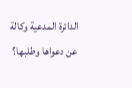الدائرة المدعية وكالة عن دعواها وطلبها؟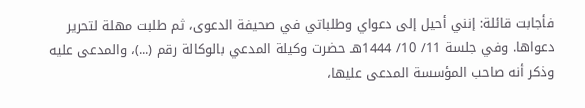فأجابت قائلة: إنني أحيل إلى دعواي وطلباتي في صحيفة الدعوى، ثم طلبت مهلة لتحرير دعواها. وفي جلسة 11/ 10/ 1444هـ حضرت وكيلة المدعي بالوكالة رقم (...)، والمدعى عليه وذكر أنه صاحب المؤسسة المدعى عليها،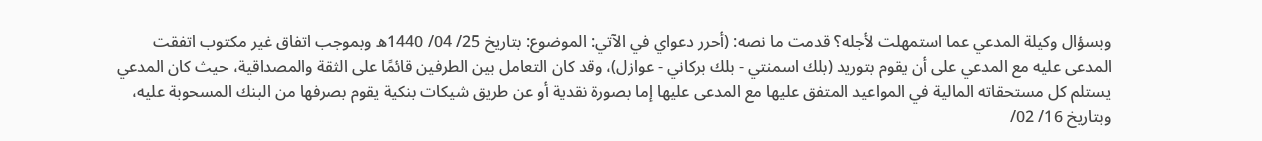وبسؤال وكيلة المدعي عما استمهلت لأجله؟ قدمت ما نصه: (أحرر دعواي في الآتي: الموضوع: بتاريخ 25/ 04/ 1440ه وبموجب اتفاق غير مكتوب اتفقت المدعى عليه مع المدعي على أن يقوم بتوريد (بلك اسمنتي - بلك بركاني - عوازل)، وقد كان التعامل بين الطرفين قائمًا على الثقة والمصداقية، حيث كان المدعي يستلم كل مستحقاته المالية في المواعيد المتفق عليها مع المدعى عليها إما بصورة نقدية أو عن طريق شيكات بنكية يقوم بصرفها من البنك المسحوبة عليه، وبتاريخ 16/ 02/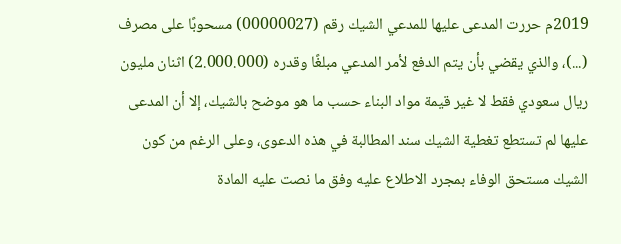2019م حررت المدعى عليها للمدعي الشيك رقم (00000027) مسحوبًا على مصرف (...)، والذي يقضي بأن يتم الدفع لأمر المدعي مبلغًا وقدره (2.000.000) اثنان مليون ريال سعودي فقط لا غير قيمة مواد البناء حسب ما هو موضح بالشيك، إلا أن المدعى عليها لم تستطع تغطية الشيك سند المطالبة في هذه الدعوى، وعلى الرغم من كون الشيك مستحق الوفاء بمجرد الاطلاع عليه وفق ما نصت عليه المادة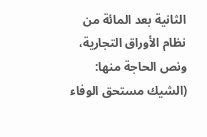الثانية بعد المائة من نظام الأوراق التجارية، ونص الحاجة منها: (الشيك مستحق الوفاء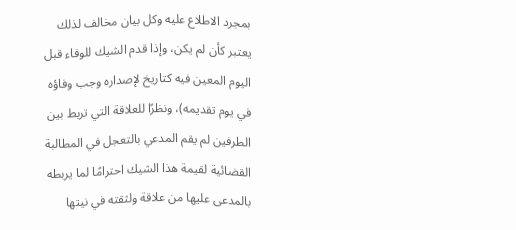بمجرد الاطلاع عليه وكل بيان مخالف لذلك يعتبر كأن لم يكن، وإذا قدم الشيك للوفاء قبل اليوم المعين فيه كتاريخ لإصداره وجب وفاؤه في يوم تقديمه)، ونظرًا للعلاقة التي تربط بين الطرفين لم يقم المدعي بالتعجل في المطالبة القضائية لقيمة هذا الشيك احترامًا لما يربطه بالمدعى عليها من علاقة ولثقته في نيتها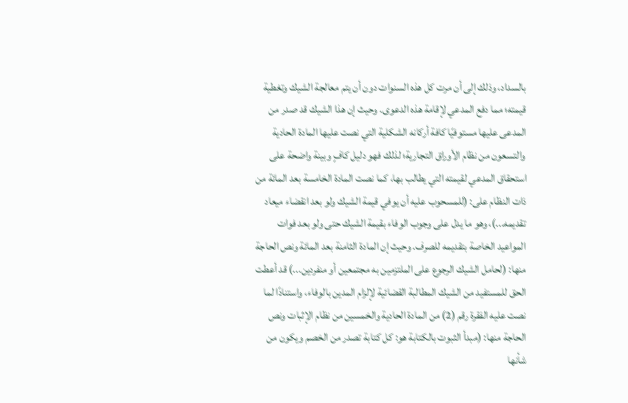بالسداد، وذلك إلى أن مرت كل هذه السنوات دون أن يتم معالجة الشيك وتغطية قيمته؛ مما دفع المدعي لإقامة هذه الدعوى. وحيث إن هذا الشيك قد صدر من المدعى عليها مستوفيًا كافة أركانه الشكلية التي نصت عليها المادة الحادية والتسعون من نظام الأوراق التجارية؛ لذلك فهو دليل كافٍ وبينة واضحة على استحقاق المدعي لقيمته التي يطالب بها، كما نصت المادة الخامسة بعد المائة من ذات النظام على: (للمسحوب عليه أن يوفي قيمة الشيك ولو بعد انقضاء ميعاد تقديمه...)، وهو ما يدل على وجوب الوفاء بقيمة الشيك حتى ولو بعد فوات المواعيد الخاصة بتقديمه للصرف. وحيث إن المادة الثامنة بعد المائة ونص الحاجة منها: (لحامل الشيك الرجوع على الملتزمين به مجتمعين أو منفردين...) قد أعطت الحق للمستفيد من الشيك المطالبة القضائية لإلزام المدين بالوفاء، واستنادًا لما نصت عليه الفقرة رقم (2) من المادة الحادية والخمسين من نظام الإثبات ونص الحاجة منها: (مبدأ الثبوت بالكتابة هو: كل كتابة تصدر من الخصم ويكون من شأنها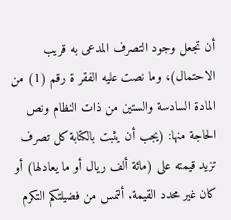أن تجعل وجود التصرف المدعى به قريب الاحتمال)، وما نصت عليه الفقر ة رقم (1) من المادة السادسة والستين من ذات النظام ونص الحاجة منها: (يجب أن يثبت بالكتابة كل تصرف تزيد قيمته على (مائة ألف ريال أو ما يعادلها) أو كان غير محدد القيمة. ألتمس من فضيلتكم التكرم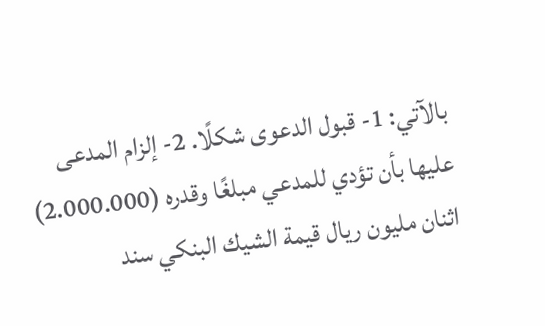بالآتي: 1- قبول الدعوى شكلًا. 2- إلزام المدعى عليها بأن تؤدي للمدعي مبلغًا وقدره (2.000.000) اثنان مليون ريال قيمة الشيك البنكي سند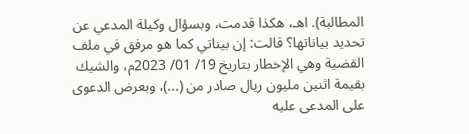المطالبة). اهـ، هكذا قدمت، وبسؤال وكيلة المدعي عن تحديد بياناتها؟ قالت: إن بيناتي كما هو مرفق في ملف القضية وهي الإخطار بتاريخ 19/ 01/ 2023م، والشيك بقيمة اثنين مليون ريال صادر من (...)، وبعرض الدعوى على المدعى عليه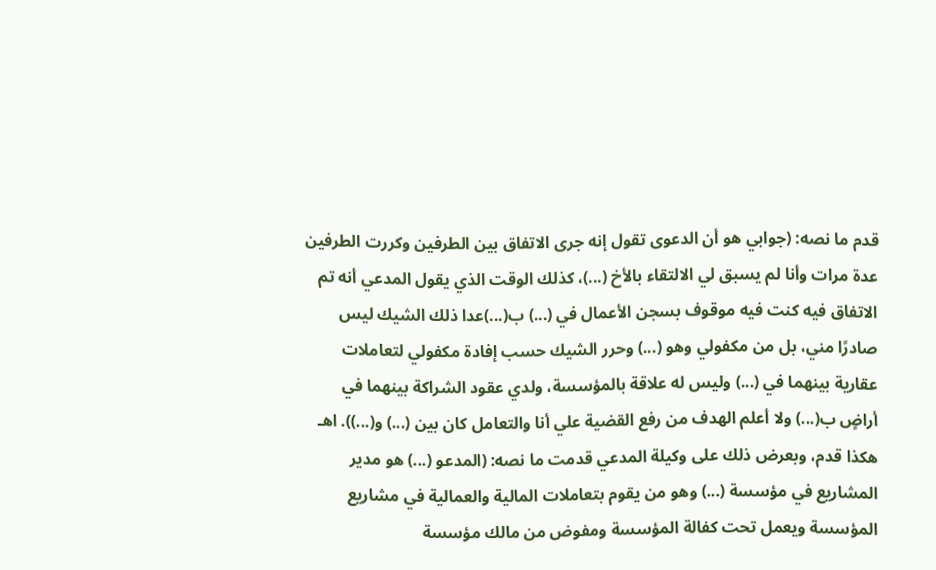قدم ما نصه: (جوابي هو أن الدعوى تقول إنه جرى الاتفاق بين الطرفين وكررت الطرفين عدة مرات وأنا لم يسبق لي الالتقاء بالأخ (...)، كذلك الوقت الذي يقول المدعي أنه تم الاتفاق فيه كنت فيه موقوف بسجن الأعمال في (...) ب(...)عدا ذلك الشيك ليس صادرًا مني، بل من مكفولي وهو (...) وحرر الشيك حسب إفادة مكفولي لتعاملات عقارية بينهما في (...) وليس له علاقة بالمؤسسة، ولدي عقود الشراكة بينهما في أراضٍ ب(...) ولا أعلم الهدف من رفع القضية علي أنا والتعامل كان بين (...) و(...)). اهـ هكذا قدم، وبعرض ذلك على وكيلة المدعي قدمت ما نصه: (المدعو (...) هو مدير المشاريع في مؤسسة (...) وهو من يقوم بتعاملات المالية والعمالية في مشاريع المؤسسة ويعمل تحت كفالة المؤسسة ومفوض من مالك مؤسسة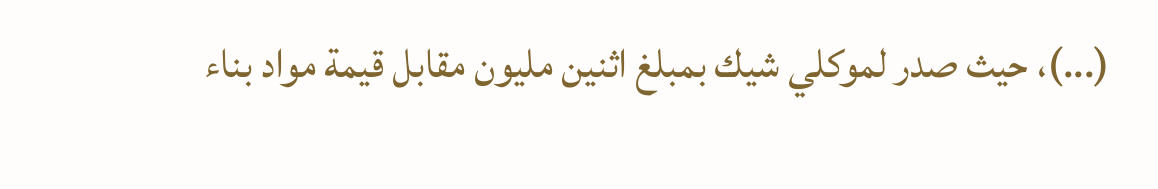(...)، حيث صدر لموكلي شيك بمبلغ اثنين مليون مقابل قيمة مواد بناء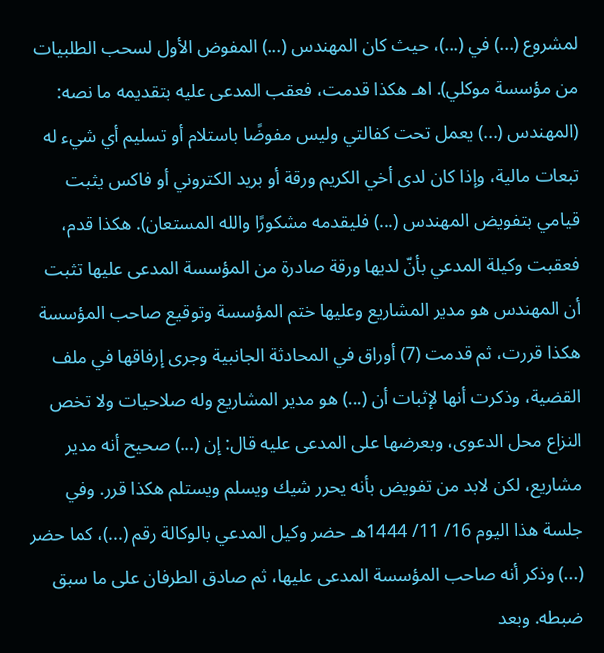لمشروع (...) في (...)، حيث كان المهندس (...) المفوض الأول لسحب الطلبيات من مؤسسة موكلي). اهـ هكذا قدمت، فعقب المدعى عليه بتقديمه ما نصه: (المهندس (...) يعمل تحت كفالتي وليس مفوضًا باستلام أو تسليم أي شيء له تبعات مالية، وإذا كان لدى أخي الكريم ورقة أو بريد الكتروني أو فاكس يثبت قيامي بتفويض المهندس (...) فليقدمه مشكورًا والله المستعان). هكذا قدم، فعقبت وكيلة المدعي بأنّ لديها ورقة صادرة من المؤسسة المدعى عليها تثبت أن المهندس هو مدير المشاريع وعليها ختم المؤسسة وتوقيع صاحب المؤسسة هكذا قررت، ثم قدمت (7) أوراق في المحادثة الجانبية وجرى إرفاقها في ملف القضية، وذكرت أنها لإثبات أن (...) هو مدير المشاريع وله صلاحيات ولا تخص النزاع محل الدعوى، وبعرضها على المدعى عليه قال: إن (...) صحيح أنه مدير مشاريع، لكن لابد من تفويض بأنه يحرر شيك ويسلم ويستلم هكذا قرر. وفي جلسة هذا اليوم 16/ 11/ 1444هـ حضر وكيل المدعي بالوكالة رقم (...)، كما حضر (...) وذكر أنه صاحب المؤسسة المدعى عليها، ثم صادق الطرفان على ما سبق ضبطه. وبعد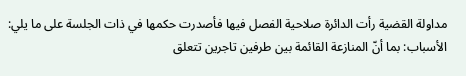مداولة القضية رأت الدائرة صلاحية الفصل فيها فأصدرت حكمها في ذات الجلسة على ما يلي: الأسباب: بما أنّ المنازعة القائمة بين طرفين تاجرين تتعلق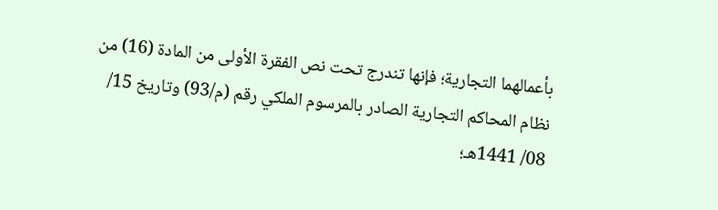بأعمالهما التجارية؛ فإنها تندرج تحت نص الفقرة الأولى من المادة (16) من نظام المحاكم التجارية الصادر بالمرسوم الملكي رقم (م/93) وتاريخ 15/ 08/ 1441هـ؛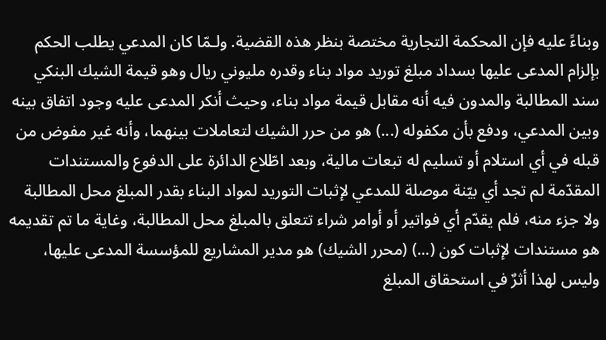وبناءً عليه فإن المحكمة التجارية مختصة بنظر هذه القضية. ولـمّا كان المدعي يطلب الحكم بإلزام المدعى عليها بسداد مبلغ توريد مواد بناء وقدره مليوني ريال وهو قيمة الشيك البنكي سند المطالبة والمدون فيه أنه مقابل قيمة مواد بناء، وحيث أنكر المدعى عليه وجود اتفاق بينه وبين المدعي، ودفع بأن مكفوله (...) هو من حرر الشيك لتعاملات بينهما، وأنه غير مفوض من قبله في أي استلام أو تسليم له تبعات مالية، وبعد اطّلاع الدائرة على الدفوع والمستندات المقدّمة لم تجد أي بيّنة موصلة للمدعي لإثبات التوريد لمواد البناء بقدر المبلغ محل المطالبة ولا جزء منه، فلم يقدّم أي فواتير أو أوامر شراء تتعلق بالمبلغ محل المطالبة، وغاية ما تم تقديمه هو مستندات لإثبات كون (...) (محرر الشيك) هو مدير المشاريع للمؤسسة المدعى عليها، وليس لهذا أثرٌ في استحقاق المبلغ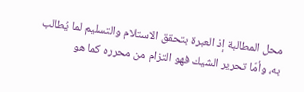محل المطالبة إذ العبرة بتحقق الاستلام والتسليم لما يُطالب به، وأمّا تحرير الشيك فهو التزام من محرره كما هو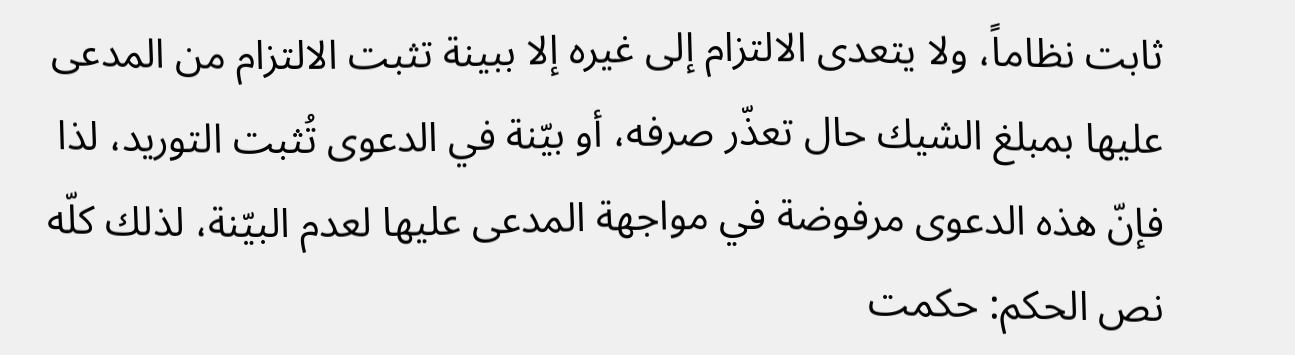ثابت نظاماً، ولا يتعدى الالتزام إلى غيره إلا ببينة تثبت الالتزام من المدعى عليها بمبلغ الشيك حال تعذّر صرفه، أو بيّنة في الدعوى تُثبت التوريد، لذا فإنّ هذه الدعوى مرفوضة في مواجهة المدعى عليها لعدم البيّنة، لذلك كلّه نص الحكم: حكمت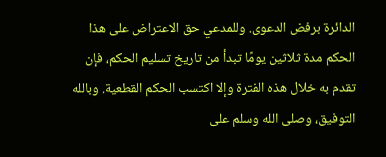الدائرة برفض الدعوى. وللمدعي حق الاعتراض على هذا الحكم مدة ثلاثين يومًا تبدأ من تاريخ تسليم الحكم، فإن تقدم به خلال هذه الفترة وإلا اكتسب الحكم القطعية. وبالله التوفيق، وصلى الله وسلم على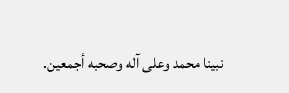نبينا محمد وعلى آله وصحبه أجمعين.